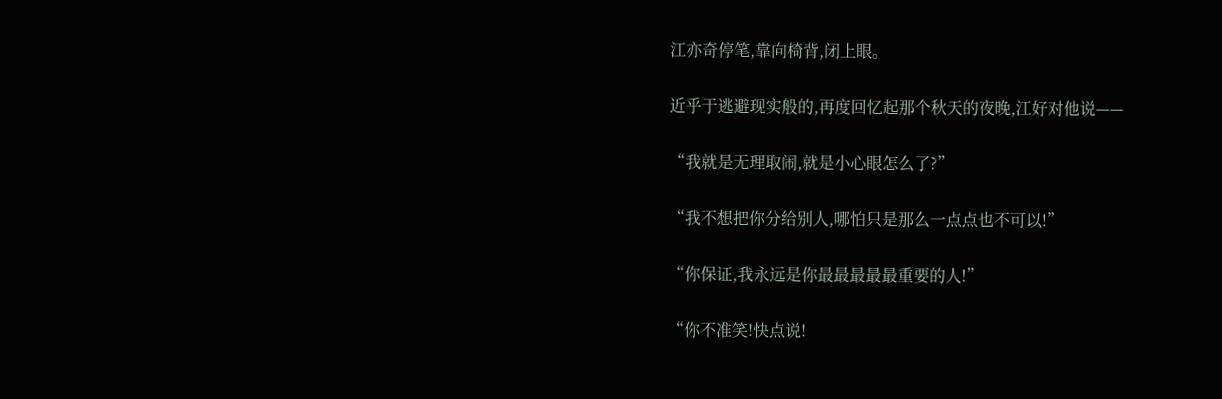江亦奇停笔,靠向椅背,闭上眼。

近乎于逃避现实般的,再度回忆起那个秋天的夜晚,江好对他说——

“我就是无理取闹,就是小心眼怎么了?”

“我不想把你分给别人,哪怕只是那么一点点也不可以!”

“你保证,我永远是你最最最最最重要的人!”

“你不准笑!快点说!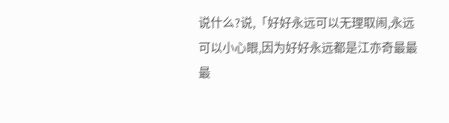说什么?说,「好好永远可以无理取闹,永远可以小心眼,因为好好永远都是江亦奇最最最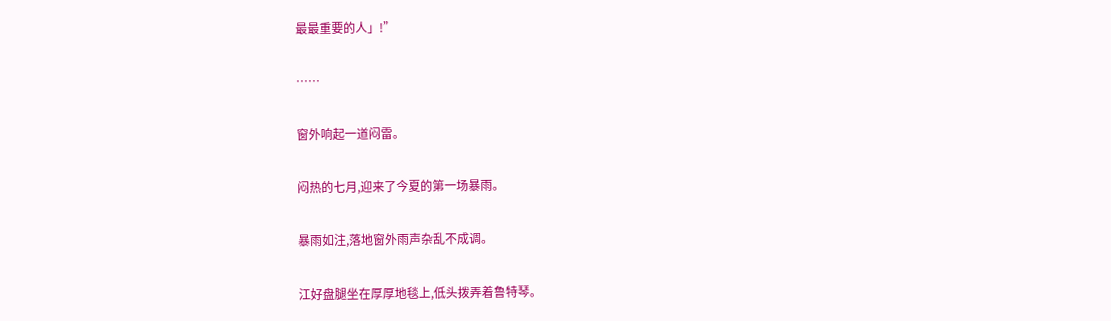最最重要的人」!”

……

窗外响起一道闷雷。

闷热的七月,迎来了今夏的第一场暴雨。

暴雨如注,落地窗外雨声杂乱不成调。

江好盘腿坐在厚厚地毯上,低头拨弄着鲁特琴。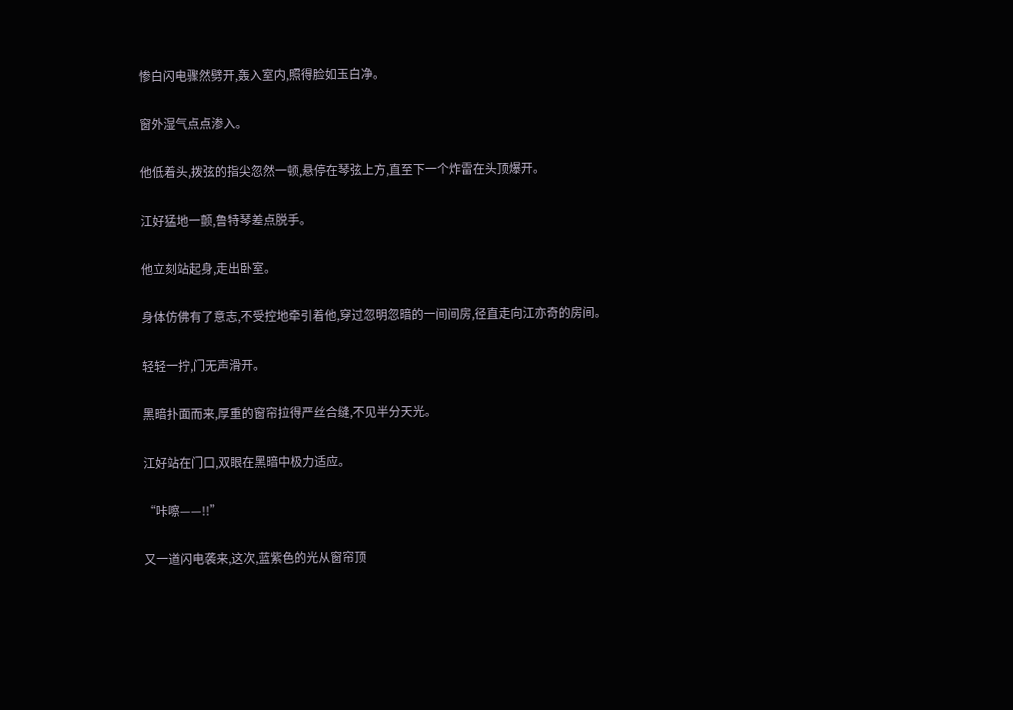惨白闪电骤然劈开,轰入室内,照得脸如玉白净。

窗外湿气点点渗入。

他低着头,拨弦的指尖忽然一顿,悬停在琴弦上方,直至下一个炸雷在头顶爆开。

江好猛地一颤,鲁特琴差点脱手。

他立刻站起身,走出卧室。

身体仿佛有了意志,不受控地牵引着他,穿过忽明忽暗的一间间房,径直走向江亦奇的房间。

轻轻一拧,门无声滑开。

黑暗扑面而来,厚重的窗帘拉得严丝合缝,不见半分天光。

江好站在门口,双眼在黑暗中极力适应。

“咔嚓——!!”

又一道闪电袭来,这次,蓝紫色的光从窗帘顶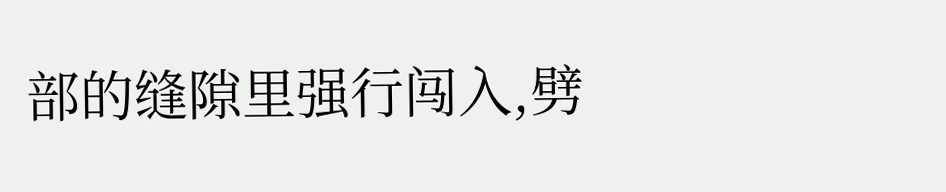部的缝隙里强行闯入,劈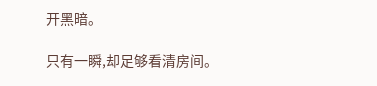开黑暗。

只有一瞬,却足够看清房间。